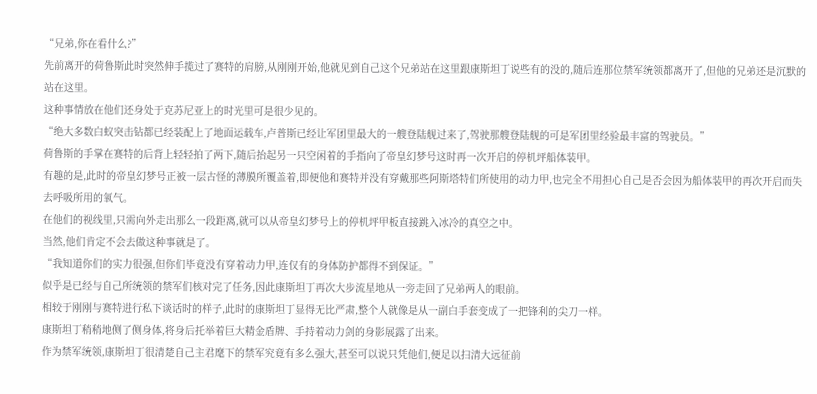“兄弟,你在看什么?”
先前离开的荷鲁斯此时突然伸手揽过了赛特的肩膀,从刚刚开始,他就见到自己这个兄弟站在这里跟康斯坦丁说些有的没的,随后连那位禁军统领都离开了,但他的兄弟还是沉默的站在这里。
这种事情放在他们还身处于克苏尼亚上的时光里可是很少见的。
“绝大多数白蚁突击钻都已经装配上了地面运载车,卢普斯已经让军团里最大的一艘登陆舰过来了,驾驶那艘登陆舰的可是军团里经验最丰富的驾驶员。”
荷鲁斯的手掌在赛特的后背上轻轻拍了两下,随后抬起另一只空闲着的手指向了帝皇幻梦号这时再一次开启的停机坪船体装甲。
有趣的是,此时的帝皇幻梦号正被一层古怪的薄膜所覆盖着,即便他和赛特并没有穿戴那些阿斯塔特们所使用的动力甲,也完全不用担心自己是否会因为船体装甲的再次开启而失去呼吸所用的氧气。
在他们的视线里,只需向外走出那么一段距离,就可以从帝皇幻梦号上的停机坪甲板直接跳入冰冷的真空之中。
当然,他们肯定不会去做这种事就是了。
“我知道你们的实力很强,但你们毕竟没有穿着动力甲,连仅有的身体防护都得不到保证。”
似乎是已经与自己所统领的禁军们核对完了任务,因此康斯坦丁再次大步流星地从一旁走回了兄弟两人的眼前。
相较于刚刚与赛特进行私下谈话时的样子,此时的康斯坦丁显得无比严肃,整个人就像是从一副白手套变成了一把锋利的尖刀一样。
康斯坦丁稍稍地侧了侧身体,将身后托举着巨大精金盾牌、手持着动力剑的身影展露了出来。
作为禁军统领,康斯坦丁很清楚自己主君麾下的禁军究竟有多么强大,甚至可以说只凭他们,便足以扫清大远征前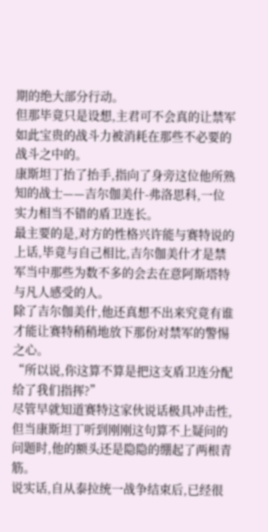期的绝大部分行动。
但那毕竟只是设想,主君可不会真的让禁军如此宝贵的战斗力被消耗在那些不必要的战斗之中的。
康斯坦丁抬了抬手,指向了身旁这位他所熟知的战士——吉尔伽美什-弗洛思科,一位实力相当不错的盾卫连长。
最主要的是,对方的性格兴许能与赛特说的上话,毕竟与自己相比,吉尔伽美什才是禁军当中那些为数不多的会去在意阿斯塔特与凡人感受的人。
除了吉尔伽美什,他还真想不出来究竟有谁才能让赛特稍稍地放下那份对禁军的警惕之心。
“所以说,你这算不算是把这支盾卫连分配给了我们指挥?”
尽管早就知道赛特这家伙说话极具冲击性,但当康斯坦丁听到刚刚这句算不上疑问的问题时,他的额头还是隐隐的绷起了两根青筋。
说实话,自从泰拉统一战争结束后,已经很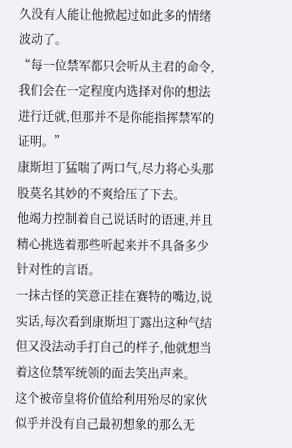久没有人能让他掀起过如此多的情绪波动了。
“每一位禁军都只会听从主君的命令,我们会在一定程度内选择对你的想法进行迁就,但那并不是你能指挥禁军的证明。”
康斯坦丁猛喘了两口气,尽力将心头那股莫名其妙的不爽给压了下去。
他竭力控制着自己说话时的语速,并且精心挑选着那些听起来并不具备多少针对性的言语。
一抹古怪的笑意正挂在赛特的嘴边,说实话,每次看到康斯坦丁露出这种气结但又没法动手打自己的样子,他就想当着这位禁军统领的面去笑出声来。
这个被帝皇将价值给利用殆尽的家伙似乎并没有自己最初想象的那么无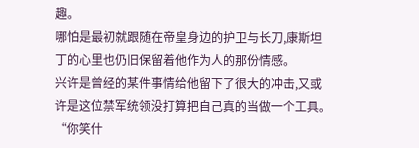趣。
哪怕是最初就跟随在帝皇身边的护卫与长刀,康斯坦丁的心里也仍旧保留着他作为人的那份情感。
兴许是曾经的某件事情给他留下了很大的冲击,又或许是这位禁军统领没打算把自己真的当做一个工具。
“你笑什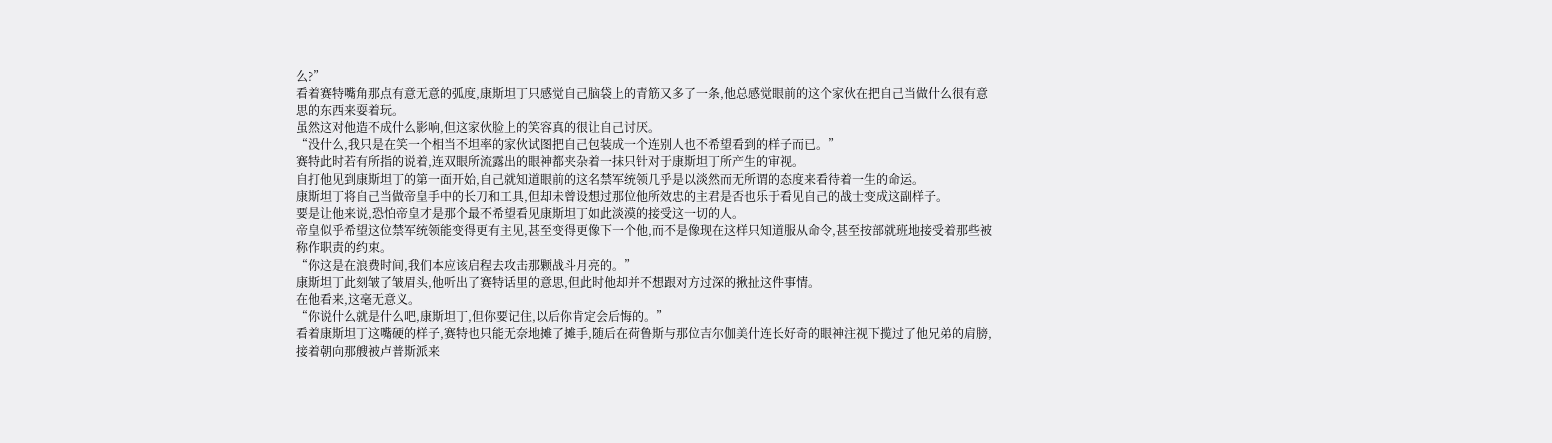么?”
看着赛特嘴角那点有意无意的弧度,康斯坦丁只感觉自己脑袋上的青筋又多了一条,他总感觉眼前的这个家伙在把自己当做什么很有意思的东西来耍着玩。
虽然这对他造不成什么影响,但这家伙脸上的笑容真的很让自己讨厌。
“没什么,我只是在笑一个相当不坦率的家伙试图把自己包装成一个连别人也不希望看到的样子而已。”
赛特此时若有所指的说着,连双眼所流露出的眼神都夹杂着一抹只针对于康斯坦丁所产生的审视。
自打他见到康斯坦丁的第一面开始,自己就知道眼前的这名禁军统领几乎是以淡然而无所谓的态度来看待着一生的命运。
康斯坦丁将自己当做帝皇手中的长刀和工具,但却未曾设想过那位他所效忠的主君是否也乐于看见自己的战士变成这副样子。
要是让他来说,恐怕帝皇才是那个最不希望看见康斯坦丁如此淡漠的接受这一切的人。
帝皇似乎希望这位禁军统领能变得更有主见,甚至变得更像下一个他,而不是像现在这样只知道服从命令,甚至按部就班地接受着那些被称作职责的约束。
“你这是在浪费时间,我们本应该启程去攻击那颗战斗月亮的。”
康斯坦丁此刻皱了皱眉头,他听出了赛特话里的意思,但此时他却并不想跟对方过深的揪扯这件事情。
在他看来,这毫无意义。
“你说什么就是什么吧,康斯坦丁,但你要记住,以后你肯定会后悔的。”
看着康斯坦丁这嘴硬的样子,赛特也只能无奈地摊了摊手,随后在荷鲁斯与那位吉尔伽美什连长好奇的眼神注视下揽过了他兄弟的肩膀,接着朝向那艘被卢普斯派来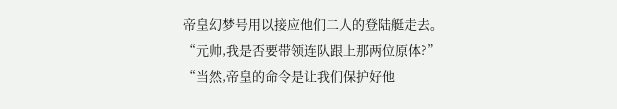帝皇幻梦号用以接应他们二人的登陆艇走去。
“元帅,我是否要带领连队跟上那两位原体?”
“当然,帝皇的命令是让我们保护好他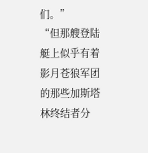们。”
“但那艘登陆艇上似乎有着影月苍狼军团的那些加斯塔林终结者分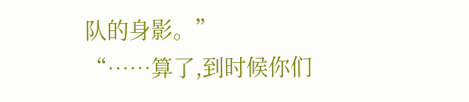队的身影。”
“……算了,到时候你们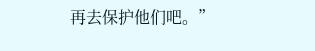再去保护他们吧。”